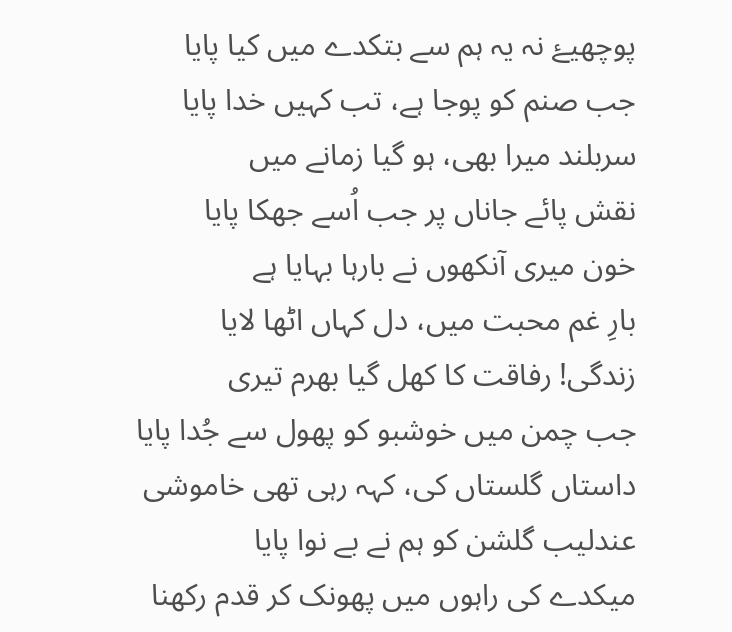پوچھیۓ نہ یہ ہم سے بتکدے میں کیا پایا
جب صنم کو پوجا ہے، تب کہیں خدا پایا
سربلند میرا بھی، ہو گیا زمانے میں
نقش پائے جاناں پر جب اُسے جھکا پایا
خون میری آنکھوں نے بارہا بہایا ہے
بارِ غم محبت میں، دل کہاں اٹھا لایا
زندگی! رفاقت کا کھل گیا بھرم تیری
جب چمن میں خوشبو کو پھول سے جُدا پایا
داستاں گلستاں کی، کہہ رہی تھی خاموشی
عندلیب گلشن کو ہم نے بے نوا پایا
میکدے کی راہوں میں پھونک کر قدم رکھنا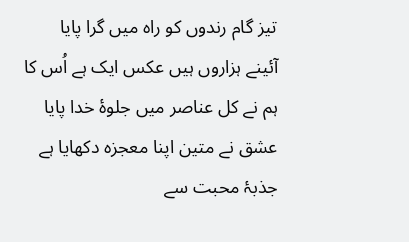تیز گام رندوں کو راہ میں گرا پایا
آئینے ہزاروں ہیں عکس ایک ہے اُس کا
ہم نے کل عناصر میں جلوۂ خدا پایا
عشق نے متین اپنا معجزہ دکھایا ہے
جذبۂ محبت سے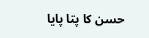حسن کا پتا پایا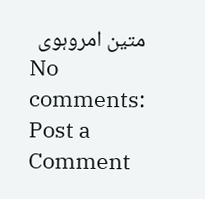متین امروہوی
No comments:
Post a Comment